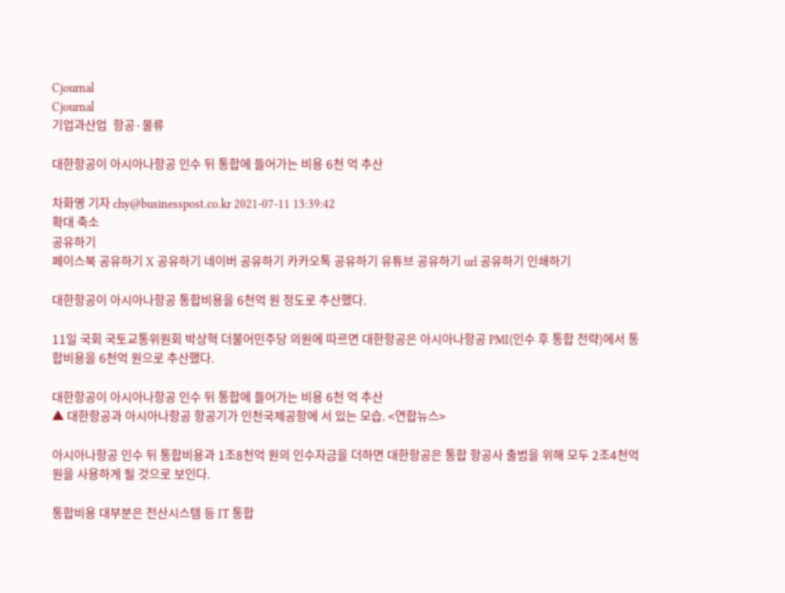Cjournal
Cjournal
기업과산업  항공·물류

대한항공이 아시아나항공 인수 뒤 통합에 들어가는 비용 6천 억 추산

차화영 기자 chy@businesspost.co.kr 2021-07-11 13:39:42
확대 축소
공유하기
페이스북 공유하기 X 공유하기 네이버 공유하기 카카오톡 공유하기 유튜브 공유하기 url 공유하기 인쇄하기

대한항공이 아시아나항공 통합비용을 6천억 원 정도로 추산했다.

11일 국회 국토교통위원회 박상혁 더불어민주당 의원에 따르면 대한항공은 아시아나항공 PMI(인수 후 통합 전략)에서 통합비용을 6천억 원으로 추산했다.

대한항공이 아시아나항공 인수 뒤 통합에 들어가는 비용 6천 억 추산
▲ 대한항공과 아시아나항공 항공기가 인천국제공항에 서 있는 모습. <연합뉴스>

아시아나항공 인수 뒤 통합비용과 1조8천억 원의 인수자금을 더하면 대한항공은 통합 항공사 출범을 위해 모두 2조4천억 원을 사용하게 될 것으로 보인다.

통합비용 대부분은 전산시스템 등 IT 통합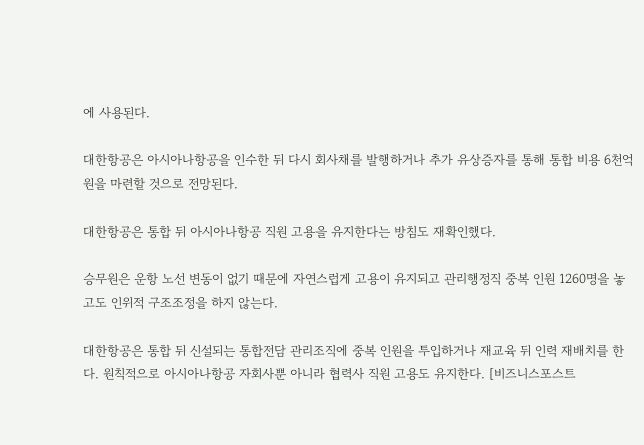에 사용된다.

대한항공은 아시아나항공을 인수한 뒤 다시 회사채를 발행하거나 추가 유상증자를 통해 통합 비용 6천억 원을 마련할 것으로 전망된다.

대한항공은 통합 뒤 아시아나항공 직원 고용을 유지한다는 방침도 재확인했다.

승무원은 운항 노선 변동이 없기 때문에 자연스럽게 고용이 유지되고 관리행정직 중복 인원 1260명을 놓고도 인위적 구조조정을 하지 않는다.

대한항공은 통합 뒤 신설되는 통합전담 관리조직에 중복 인원을 투입하거나 재교육 뒤 인력 재배치를 한다. 원칙적으로 아시아나항공 자회사뿐 아니라 협력사 직원 고용도 유지한다. [비즈니스포스트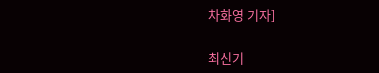차화영 기자]

최신기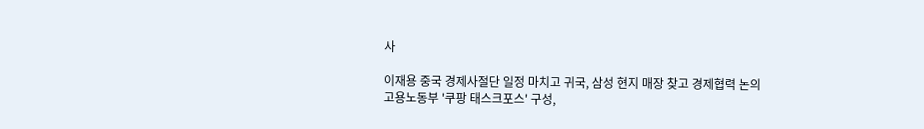사

이재용 중국 경제사절단 일정 마치고 귀국, 삼성 현지 매장 찾고 경제협력 논의
고용노동부 '쿠팡 태스크포스' 구성,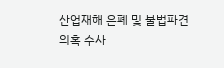산업재해 은폐 및 불법파견 의혹 수사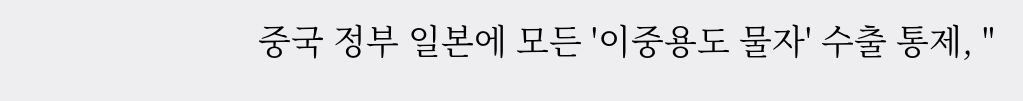중국 정부 일본에 모든 '이중용도 물자' 수출 통제, "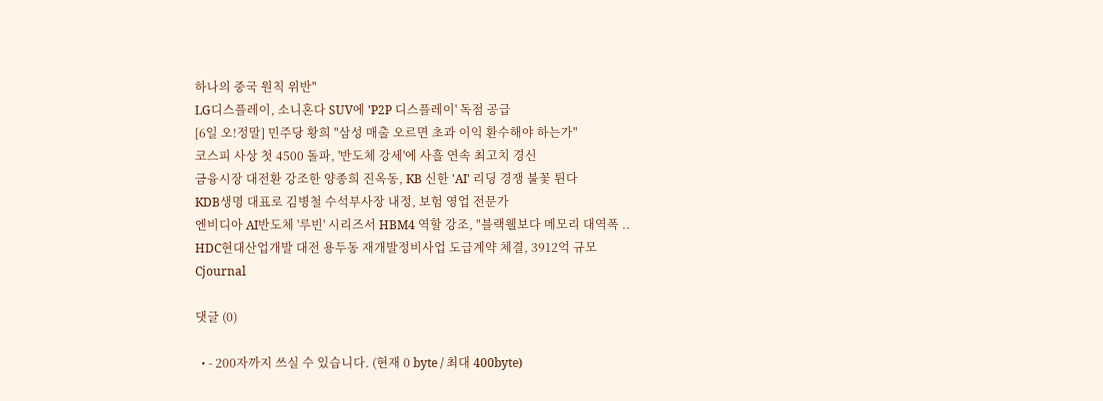하나의 중국 원칙 위반"
LG디스플레이, 소니혼다 SUV에 'P2P 디스플레이' 독점 공급
[6일 오!정말] 민주당 황희 "삼성 매출 오르면 초과 이익 환수해야 하는가"
코스피 사상 첫 4500 돌파, '반도체 강세'에 사흘 연속 최고치 경신
금융시장 대전환 강조한 양종희 진옥동, KB 신한 'AI' 리딩 경쟁 불꽃 튄다
KDB생명 대표로 김병철 수석부사장 내정, 보험 영업 전문가
엔비디아 AI반도체 '루빈' 시리즈서 HBM4 역할 강조, "블랙웰보다 메모리 대역폭 ..
HDC현대산업개발 대전 용두동 재개발정비사업 도급계약 체결, 3912억 규모
Cjournal

댓글 (0)

  • - 200자까지 쓰실 수 있습니다. (현재 0 byte / 최대 400byte)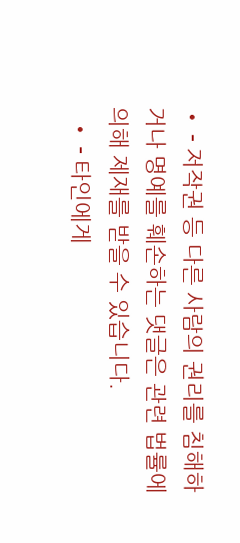• - 저작권 등 다른 사람의 권리를 침해하거나 명예를 훼손하는 댓글은 관련 법률에 의해 제재를 받을 수 있습니다.
  • - 타인에게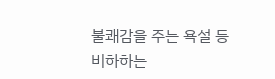불쾌감을 주는 욕설 등 비하하는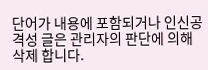단어가 내용에 포함되거나 인신공격성 글은 관리자의 판단에 의해 삭제 합니다.